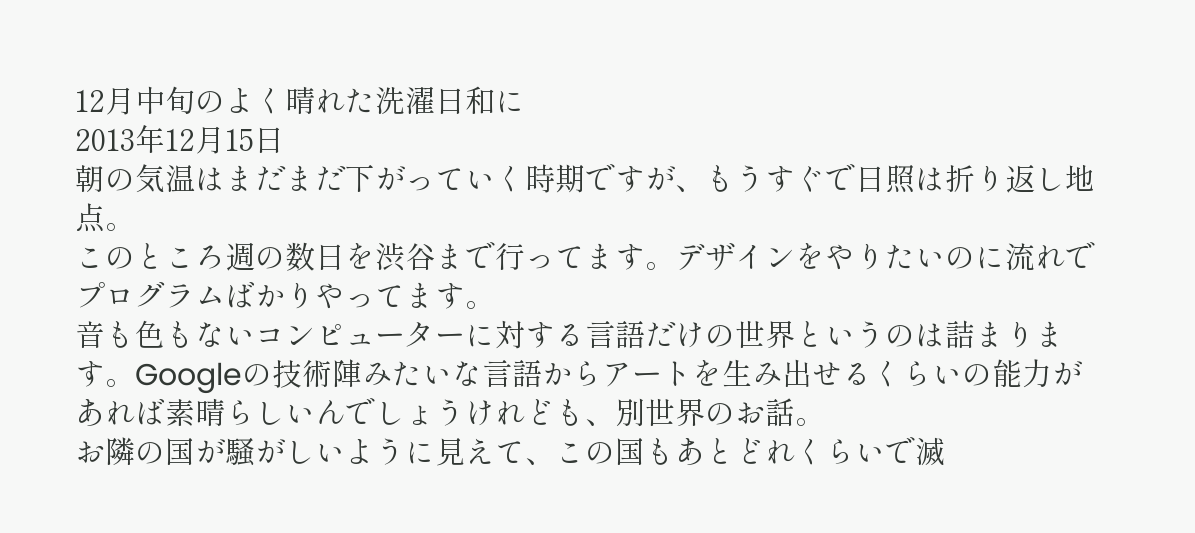12月中旬のよく晴れた洗濯日和に
2013年12月15日
朝の気温はまだまだ下がっていく時期ですが、もうすぐで日照は折り返し地点。
このところ週の数日を渋谷まで行ってます。デザインをやりたいのに流れでプログラムばかりやってます。
音も色もないコンピューターに対する言語だけの世界というのは詰まります。Googleの技術陣みたいな言語からアートを生み出せるくらいの能力があれば素晴らしいんでしょうけれども、別世界のお話。
お隣の国が騒がしいように見えて、この国もあとどれくらいで滅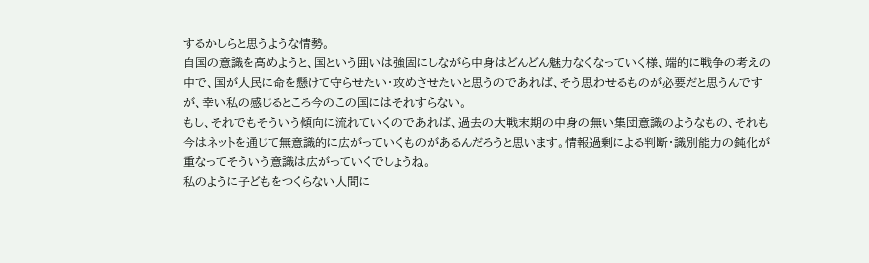するかしらと思うような情勢。
自国の意識を高めようと、国という囲いは強固にしながら中身はどんどん魅力なくなっていく様、端的に戦争の考えの中で、国が人民に命を懸けて守らせたい・攻めさせたいと思うのであれば、そう思わせるものが必要だと思うんですが、幸い私の感じるところ今のこの国にはそれすらない。
もし、それでもそういう傾向に流れていくのであれば、過去の大戦末期の中身の無い集団意識のようなもの、それも今はネットを通じて無意識的に広がっていくものがあるんだろうと思います。情報過剰による判断・識別能力の鈍化が重なってそういう意識は広がっていくでしょうね。
私のように子どもをつくらない人間に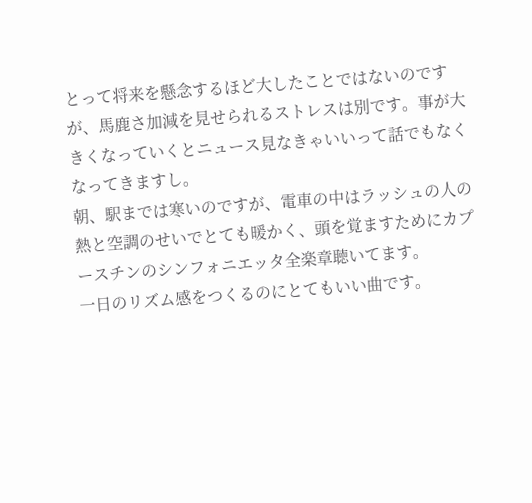とって将来を懸念するほど大したことではないのですが、馬鹿さ加減を見せられるストレスは別です。事が大きくなっていくとニュース見なきゃいいって話でもなくなってきますし。
朝、駅までは寒いのですが、電車の中はラッシュの人の熱と空調のせいでとても暖かく、頭を覚ますためにカプースチンのシンフォニエッタ全楽章聴いてます。
一日のリズム感をつくるのにとてもいい曲です。